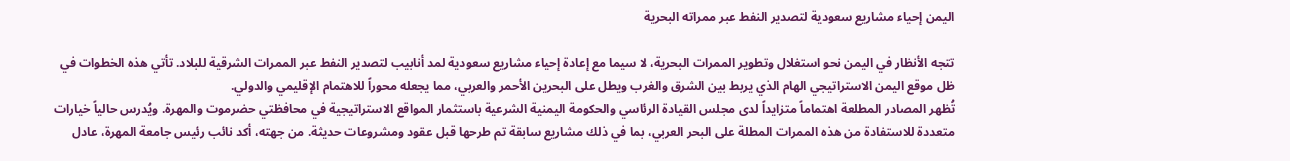اليمن إحياء مشاريع سعودية لتصدير النفط عبر ممراته البحرية

تتجه الأنظار في اليمن نحو استغلال وتطوير الممرات البحرية، لا سيما مع إعادة إحياء مشاريع سعودية لمد أنابيب لتصدير النفط عبر الممرات الشرقية للبلاد. تأتي هذه الخطوات في ظل موقع اليمن الاستراتيجي الهام الذي يربط بين الشرق والغرب ويطل على البحرين الأحمر والعربي، مما يجعله محوراً للاهتمام الإقليمي والدولي.
تُظهر المصادر المطلعة اهتماماً متزايداً لدى مجلس القيادة الرئاسي والحكومة اليمنية الشرعية باستثمار المواقع الاستراتيجية في محافظتي حضرموت والمهرة. ويُدرس حالياً خيارات متعددة للاستفادة من هذه الممرات المطلة على البحر العربي، بما في ذلك مشاريع سابقة تم طرحها قبل عقود ومشروعات حديثة. من جهته، أكد نائب رئيس جامعة المهرة، عادل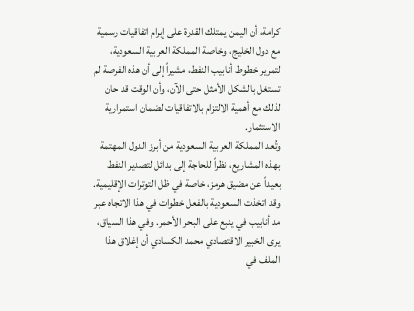كرامة، أن اليمن يمتلك القدرة على إبرام اتفاقيات رسمية مع دول الخليج، وخاصة المملكة العربية السعودية، لتمرير خطوط أنابيب النفط، مشيراً إلى أن هذه الفرصة لم تستغل بالشكل الأمثل حتى الآن، وأن الوقت قد حان لذلك مع أهمية الالتزام بالاتفاقيات لضمان استمرارية الاستثمار.
وتُعد المملكة العربية السعودية من أبرز الدول المهتمة بهذه المشاريع، نظراً للحاجة إلى بدائل لتصدير النفط بعيداً عن مضيق هرمز، خاصة في ظل التوترات الإقليمية. وقد اتخذت السعودية بالفعل خطوات في هذا الاتجاه عبر مد أنابيب في ينبع على البحر الأحمر. وفي هذا السياق، يرى الخبير الاقتصادي محمد الكسادي أن إغلاق هذا الملف في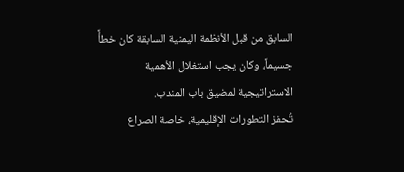السابق من قبل الأنظمة اليمنية السابقة كان خطأً جسيماً، وكان يجب استغلال الأهمية الاستراتيجية لمضيق باب المندب.
تُحفز التطورات الإقليمية، خاصة الصراع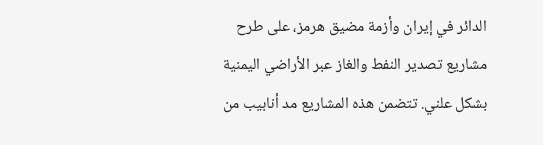الدائر في إيران وأزمة مضيق هرمز، على طرح مشاريع تصدير النفط والغاز عبر الأراضي اليمنية بشكل علني. تتضمن هذه المشاريع مد أنابيب من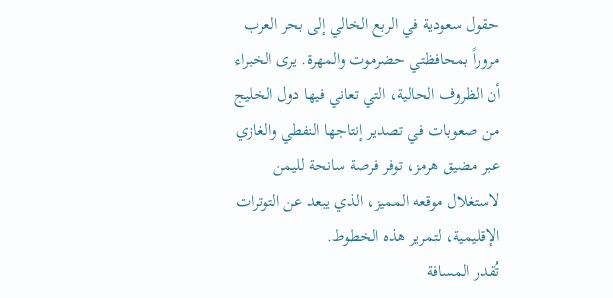حقول سعودية في الربع الخالي إلى بحر العرب مروراً بمحافظتي حضرموت والمهرة. يرى الخبراء أن الظروف الحالية، التي تعاني فيها دول الخليج من صعوبات في تصدير إنتاجها النفطي والغازي عبر مضيق هرمز، توفر فرصة سانحة لليمن لاستغلال موقعه المميز، الذي يبعد عن التوترات الإقليمية، لتمرير هذه الخطوط.
تُقدر المسافة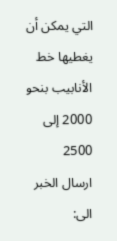التي يمكن أن يغطيها خط الأنابيب بنحو 2000 إلى 2500
ارسال الخبر الى: